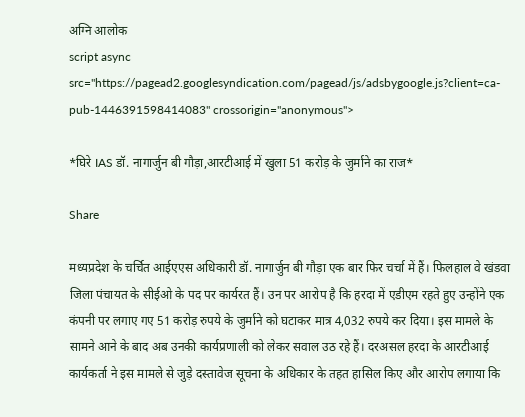अग्नि आलोक
script async src="https://pagead2.googlesyndication.com/pagead/js/adsbygoogle.js?client=ca-pub-1446391598414083" crossorigin="anonymous">

*घिरे IAS डॉ. नागार्जुन बी गौड़ा,आरटीआई में खुला 51 करोड़ के जुर्माने का राज*

Share

मध्यप्रदेश के चर्चित आईएएस अधिकारी डॉ. नागार्जुन बी गौड़ा एक बार फिर चर्चा में हैं। फिलहाल वे खंडवा जिला पंचायत के सीईओ के पद पर कार्यरत हैं। उन पर आरोप है कि हरदा में एडीएम रहते हुए उन्होंने एक कंपनी पर लगाए गए 51 करोड़ रुपये के जुर्माने को घटाकर मात्र 4,032 रुपये कर दिया। इस मामले के सामने आने के बाद अब उनकी कार्यप्रणाली को लेकर सवाल उठ रहे हैं। दरअसल हरदा के आरटीआई कार्यकर्ता ने इस मामले से जुड़े दस्तावेज सूचना के अधिकार के तहत हासिल किए और आरोप लगाया कि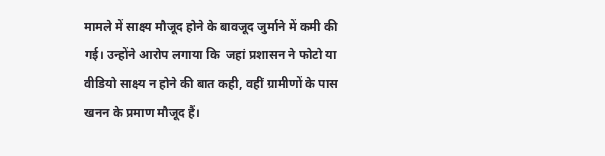मामले में साक्ष्य मौजूद होने के बावजूद जुर्माने में कमी की गई। उन्होंने आरोप लगाया कि  जहां प्रशासन ने फोटो या वीडियो साक्ष्य न होने की बात कही, वहीं ग्रामीणों के पास खनन के प्रमाण मौजूद हैं।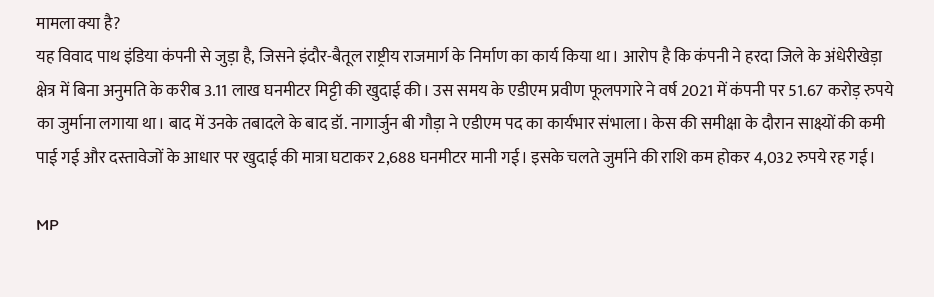मामला क्या है?
यह विवाद पाथ इंडिया कंपनी से जुड़ा है, जिसने इंदौर-बैतूल राष्ट्रीय राजमार्ग के निर्माण का कार्य किया था। आरोप है कि कंपनी ने हरदा जिले के अंधेरीखेड़ा क्षेत्र में बिना अनुमति के करीब 3.11 लाख घनमीटर मिट्टी की खुदाई की। उस समय के एडीएम प्रवीण फूलपगारे ने वर्ष 2021 में कंपनी पर 51.67 करोड़ रुपये का जुर्माना लगाया था। बाद में उनके तबादले के बाद डॉ. नागार्जुन बी गौड़ा ने एडीएम पद का कार्यभार संभाला। केस की समीक्षा के दौरान साक्ष्यों की कमी पाई गई और दस्तावेजों के आधार पर खुदाई की मात्रा घटाकर 2,688 घनमीटर मानी गई। इसके चलते जुर्माने की राशि कम होकर 4,032 रुपये रह गई।

MP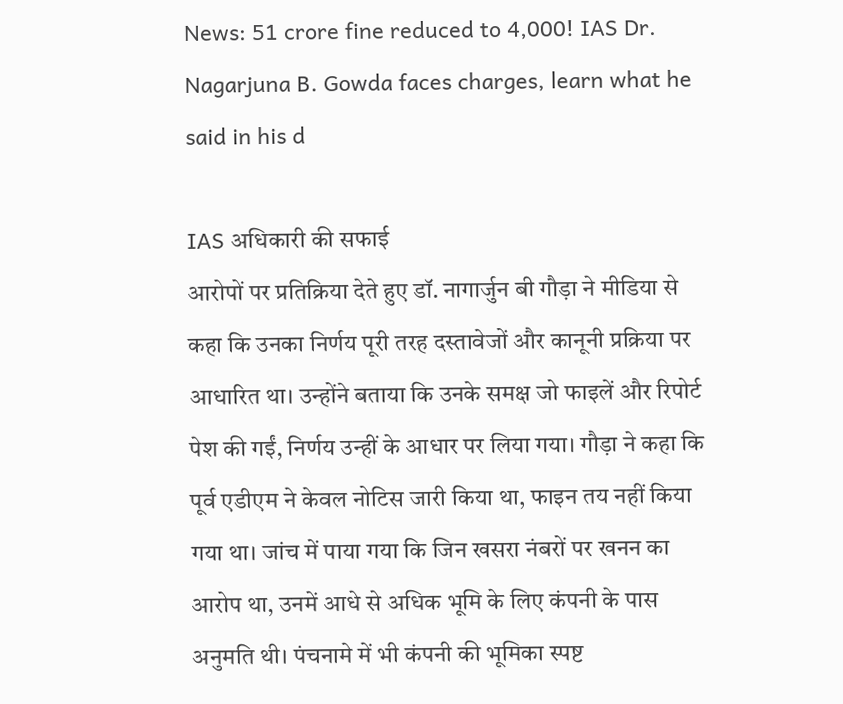News: 51 crore fine reduced to 4,000! IAS Dr. Nagarjuna B. Gowda faces charges, learn what he said in his d

IAS अधिकारी की सफाई
आरोपों पर प्रतिक्रिया देते हुए डॉ. नागार्जुन बी गौड़ा ने मीडिया से कहा कि उनका निर्णय पूरी तरह दस्तावेजों और कानूनी प्रक्रिया पर आधारित था। उन्होंने बताया कि उनके समक्ष जो फाइलें और रिपोर्ट पेश की गईं, निर्णय उन्हीं के आधार पर लिया गया। गौड़ा ने कहा कि पूर्व एडीएम ने केवल नोटिस जारी किया था, फाइन तय नहीं किया गया था। जांच में पाया गया कि जिन खसरा नंबरों पर खनन का आरोप था, उनमें आधे से अधिक भूमि के लिए कंपनी के पास अनुमति थी। पंचनामे में भी कंपनी की भूमिका स्पष्ट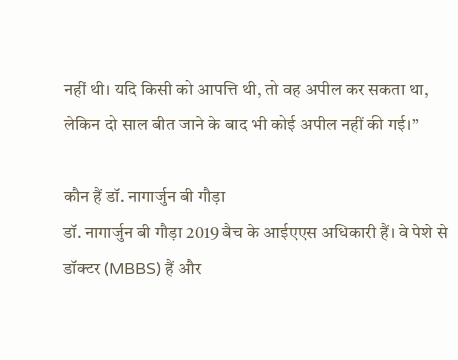नहीं थी। यदि किसी को आपत्ति थी, तो वह अपील कर सकता था, लेकिन दो साल बीत जाने के बाद भी कोई अपील नहीं की गई।”

कौन हैं डॉ. नागार्जुन बी गौड़ा
डॉ. नागार्जुन बी गौड़ा 2019 बैच के आईएएस अधिकारी हैं। वे पेशे से डॉक्टर (MBBS) हैं और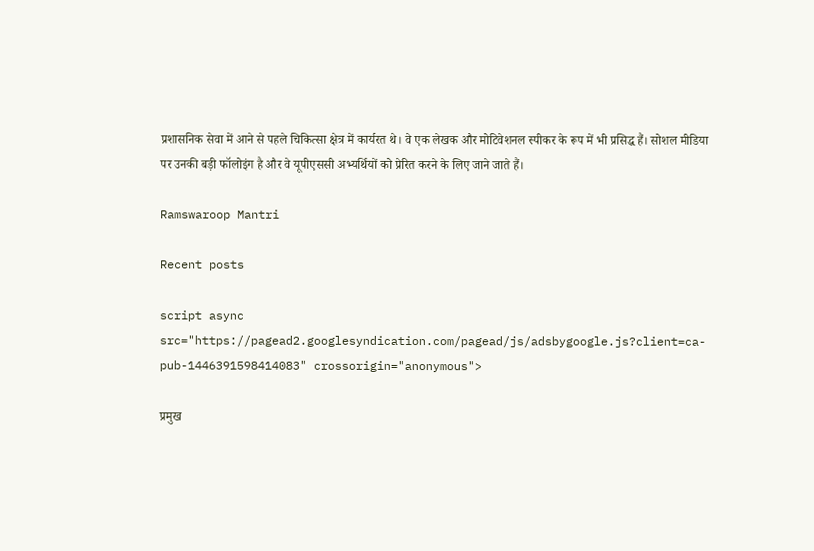प्रशासनिक सेवा में आने से पहले चिकित्सा क्षेत्र में कार्यरत थे। वे एक लेखक और मोटिवेशनल स्पीकर के रूप में भी प्रसिद्ध हैं। सोशल मीडिया पर उनकी बड़ी फॉलोइंग है और वे यूपीएससी अभ्यर्थियों को प्रेरित करने के लिए जाने जाते हैं।

Ramswaroop Mantri

Recent posts

script async src="https://pagead2.googlesyndication.com/pagead/js/adsbygoogle.js?client=ca-pub-1446391598414083" crossorigin="anonymous">

प्रमुख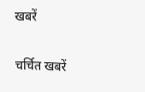खबरें

चर्चित खबरें